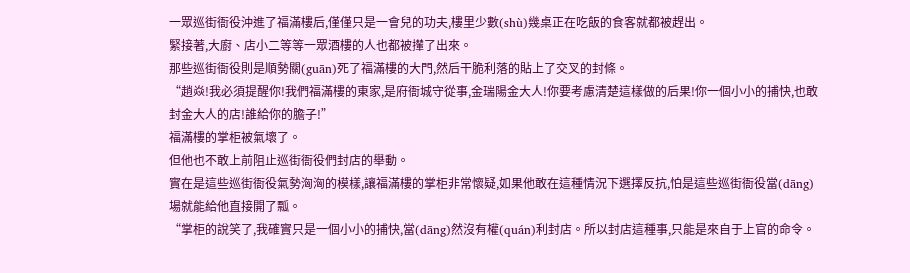一眾巡街衙役沖進了福滿樓后,僅僅只是一會兒的功夫,樓里少數(shù)幾桌正在吃飯的食客就都被趕出。
緊接著,大廚、店小二等等一眾酒樓的人也都被攆了出來。
那些巡街衙役則是順勢關(guān)死了福滿樓的大門,然后干脆利落的貼上了交叉的封條。
“趙焱!我必須提醒你!我們福滿樓的東家,是府衙城守從事,金瑞陽金大人!你要考慮清楚這樣做的后果!你一個小小的捕快,也敢封金大人的店!誰給你的膽子!”
福滿樓的掌柜被氣壞了。
但他也不敢上前阻止巡街衙役們封店的舉動。
實在是這些巡街衙役氣勢洶洶的模樣,讓福滿樓的掌柜非常懷疑,如果他敢在這種情況下選擇反抗,怕是這些巡街衙役當(dāng)場就能給他直接開了瓢。
“掌柜的說笑了,我確實只是一個小小的捕快,當(dāng)然沒有權(quán)利封店。所以封店這種事,只能是來自于上官的命令。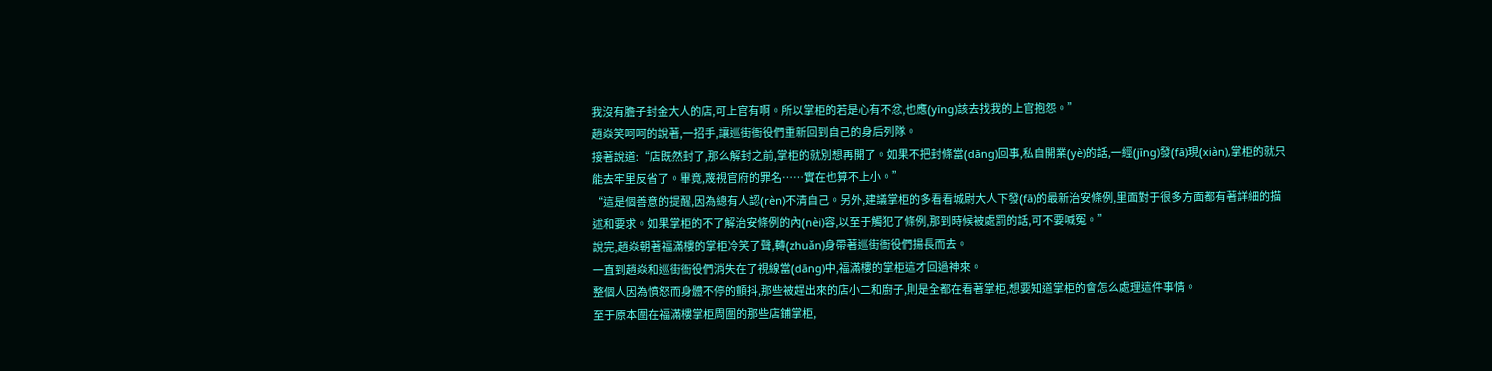我沒有膽子封金大人的店,可上官有啊。所以掌柜的若是心有不忿,也應(yīng)該去找我的上官抱怨。”
趙焱笑呵呵的說著,一招手,讓巡街衙役們重新回到自己的身后列隊。
接著說道:“店既然封了,那么解封之前,掌柜的就別想再開了。如果不把封條當(dāng)回事,私自開業(yè)的話,一經(jīng)發(fā)現(xiàn),掌柜的就只能去牢里反省了。畢竟,蔑視官府的罪名……實在也算不上小。”
“這是個善意的提醒,因為總有人認(rèn)不清自己。另外,建議掌柜的多看看城尉大人下發(fā)的最新治安條例,里面對于很多方面都有著詳細的描述和要求。如果掌柜的不了解治安條例的內(nèi)容,以至于觸犯了條例,那到時候被處罰的話,可不要喊冤。”
說完,趙焱朝著福滿樓的掌柜冷笑了聲,轉(zhuǎn)身帶著巡街衙役們揚長而去。
一直到趙焱和巡街衙役們消失在了視線當(dāng)中,福滿樓的掌柜這才回過神來。
整個人因為憤怒而身體不停的顫抖,那些被趕出來的店小二和廚子,則是全都在看著掌柜,想要知道掌柜的會怎么處理這件事情。
至于原本圍在福滿樓掌柜周圍的那些店鋪掌柜,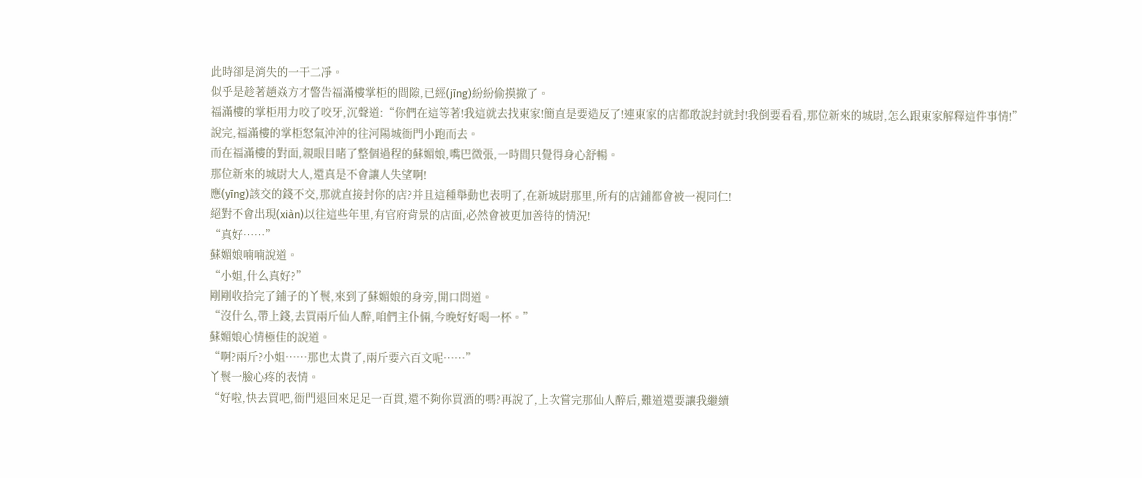此時卻是消失的一干二凈。
似乎是趁著趙焱方才警告福滿樓掌柜的間隙,已經(jīng)紛紛偷摸撤了。
福滿樓的掌柜用力咬了咬牙,沉聲道:“你們在這等著!我這就去找東家!簡直是要造反了!連東家的店都敢說封就封!我倒要看看,那位新來的城尉,怎么跟東家解釋這件事情!”
說完,福滿樓的掌柜怒氣沖沖的往河陽城衙門小跑而去。
而在福滿樓的對面,親眼目睹了整個過程的蘇媚娘,嘴巴微張,一時間只覺得身心舒暢。
那位新來的城尉大人,還真是不會讓人失望啊!
應(yīng)該交的錢不交,那就直接封你的店?并且這種舉動也表明了,在新城尉那里,所有的店鋪都會被一視同仁!
絕對不會出現(xiàn)以往這些年里,有官府背景的店面,必然會被更加善待的情況!
“真好……”
蘇媚娘喃喃說道。
“小姐,什么真好?”
剛剛收拾完了鋪子的丫鬟,來到了蘇媚娘的身旁,開口問道。
“沒什么,帶上錢,去買兩斤仙人醉,咱們主仆倆,今晚好好喝一杯。”
蘇媚娘心情極佳的說道。
“啊?兩斤?小姐……那也太貴了,兩斤要六百文呢……”
丫鬟一臉心疼的表情。
“好啦,快去買吧,衙門退回來足足一百貫,還不夠你買酒的嗎?再說了,上次嘗完那仙人醉后,難道還要讓我繼續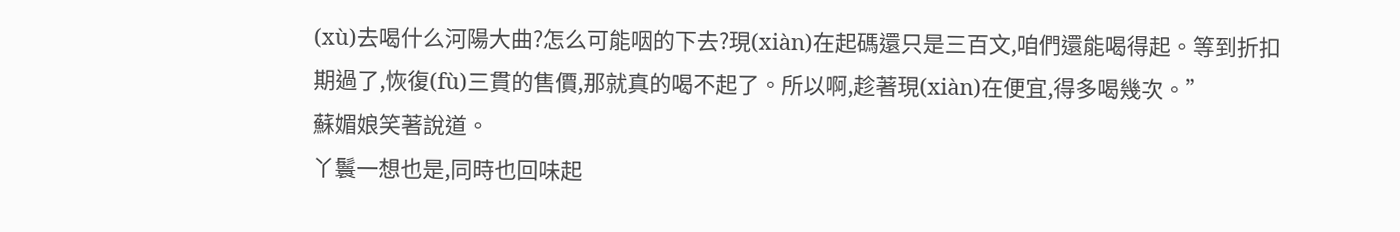(xù)去喝什么河陽大曲?怎么可能咽的下去?現(xiàn)在起碼還只是三百文,咱們還能喝得起。等到折扣期過了,恢復(fù)三貫的售價,那就真的喝不起了。所以啊,趁著現(xiàn)在便宜,得多喝幾次。”
蘇媚娘笑著說道。
丫鬟一想也是,同時也回味起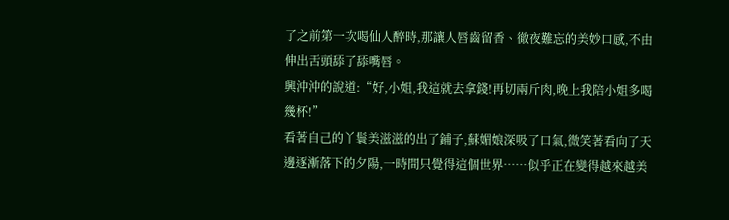了之前第一次喝仙人醉時,那讓人唇齒留香、徹夜難忘的美妙口感,不由伸出舌頭舔了舔嘴唇。
興沖沖的說道:“好,小姐,我這就去拿錢!再切兩斤肉,晚上我陪小姐多喝幾杯!”
看著自己的丫鬟美滋滋的出了鋪子,蘇媚娘深吸了口氣,微笑著看向了天邊逐漸落下的夕陽,一時間只覺得這個世界……似乎正在變得越來越美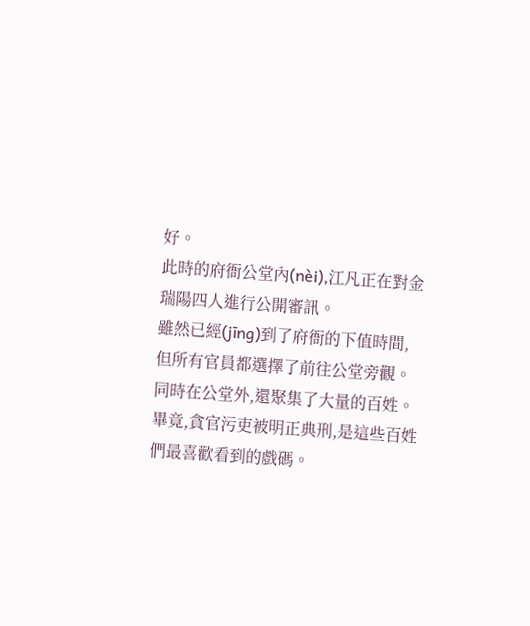好。
此時的府衙公堂內(nèi),江凡正在對金瑞陽四人進行公開審訊。
雖然已經(jīng)到了府衙的下值時間,但所有官員都選擇了前往公堂旁觀。
同時在公堂外,還聚集了大量的百姓。
畢竟,貪官污吏被明正典刑,是這些百姓們最喜歡看到的戲碼。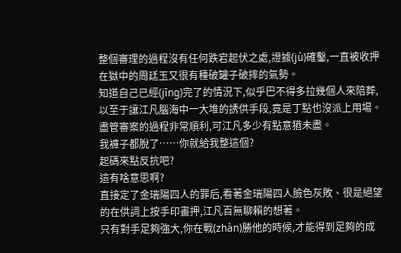整個審理的過程沒有任何跌宕起伏之處,證據(jù)確鑿,一直被收押在獄中的周廷玉又很有種破罐子破摔的氣勢。
知道自己已經(jīng)完了的情況下,似乎巴不得多拉幾個人來陪葬,以至于讓江凡腦海中一大堆的誘供手段,竟是丁點也沒派上用場。
盡管審案的過程非常順利,可江凡多少有點意猶未盡。
我褲子都脫了……你就給我整這個?
起碼來點反抗吧?
這有啥意思啊?
直接定了金瑞陽四人的罪后,看著金瑞陽四人臉色灰敗、很是絕望的在供詞上按手印畫押,江凡百無聊賴的想著。
只有對手足夠強大,你在戰(zhàn)勝他的時候,才能得到足夠的成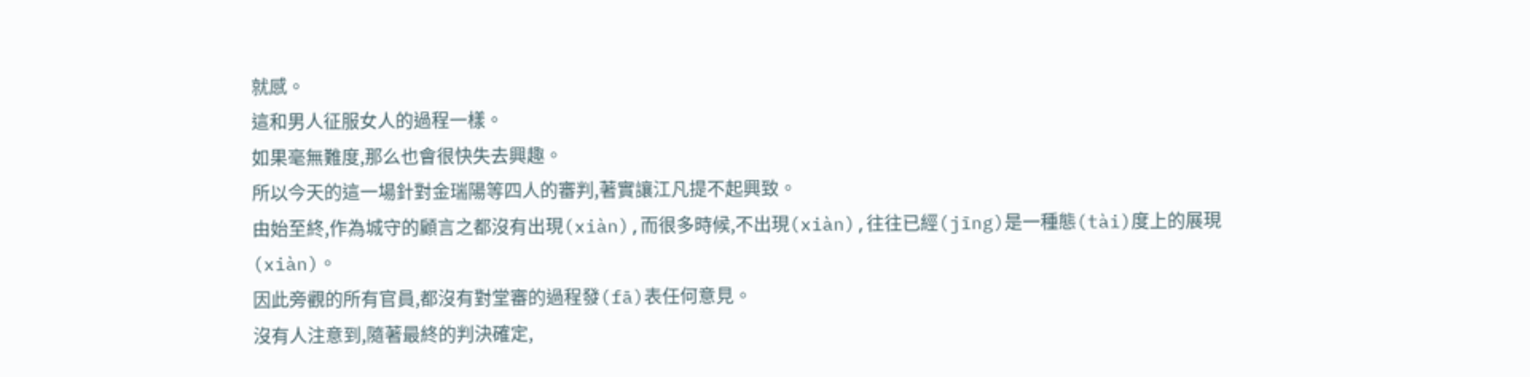就感。
這和男人征服女人的過程一樣。
如果毫無難度,那么也會很快失去興趣。
所以今天的這一場針對金瑞陽等四人的審判,著實讓江凡提不起興致。
由始至終,作為城守的顧言之都沒有出現(xiàn),而很多時候,不出現(xiàn),往往已經(jīng)是一種態(tài)度上的展現(xiàn)。
因此旁觀的所有官員,都沒有對堂審的過程發(fā)表任何意見。
沒有人注意到,隨著最終的判決確定,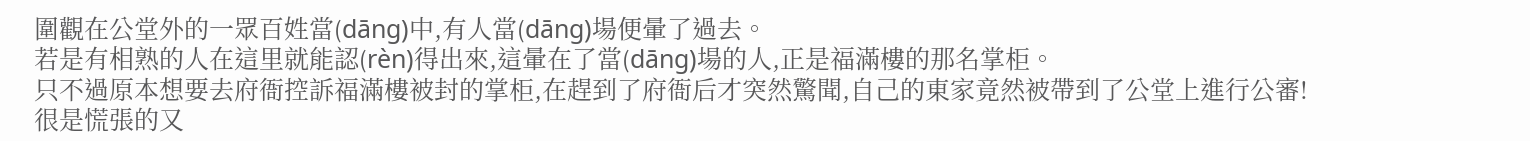圍觀在公堂外的一眾百姓當(dāng)中,有人當(dāng)場便暈了過去。
若是有相熟的人在這里就能認(rèn)得出來,這暈在了當(dāng)場的人,正是福滿樓的那名掌柜。
只不過原本想要去府衙控訴福滿樓被封的掌柜,在趕到了府衙后才突然驚聞,自己的東家竟然被帶到了公堂上進行公審!
很是慌張的又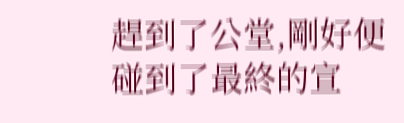趕到了公堂,剛好便碰到了最終的宣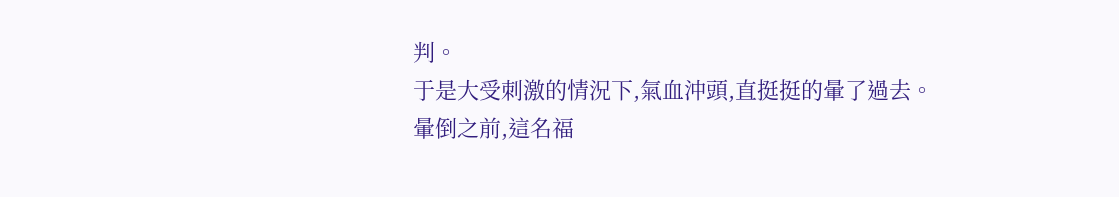判。
于是大受刺激的情況下,氣血沖頭,直挺挺的暈了過去。
暈倒之前,這名福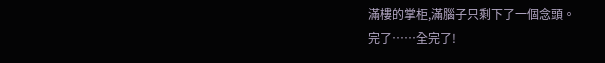滿樓的掌柜,滿腦子只剩下了一個念頭。
完了……全完了!